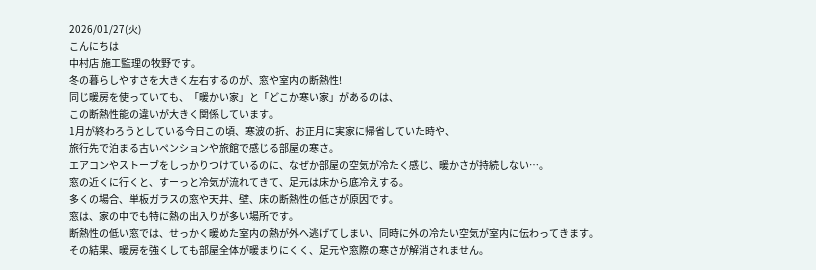2026/01/27(火)
こんにちは
中村店 施工監理の牧野です。
冬の暮らしやすさを大きく左右するのが、窓や室内の断熱性!
同じ暖房を使っていても、「暖かい家」と「どこか寒い家」があるのは、
この断熱性能の違いが大きく関係しています。
1月が終わろうとしている今日この頃、寒波の折、お正月に実家に帰省していた時や、
旅行先で泊まる古いペンションや旅館で感じる部屋の寒さ。
エアコンやストーブをしっかりつけているのに、なぜか部屋の空気が冷たく感じ、暖かさが持続しない…。
窓の近くに行くと、すーっと冷気が流れてきて、足元は床から底冷えする。
多くの場合、単板ガラスの窓や天井、壁、床の断熱性の低さが原因です。
窓は、家の中でも特に熱の出入りが多い場所です。
断熱性の低い窓では、せっかく暖めた室内の熱が外へ逃げてしまい、同時に外の冷たい空気が室内に伝わってきます。
その結果、暖房を強くしても部屋全体が暖まりにくく、足元や窓際の寒さが解消されません。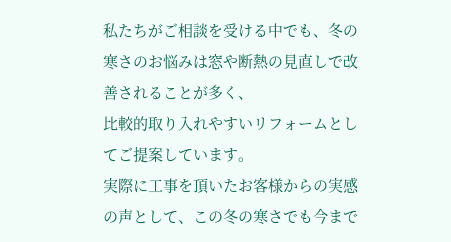私たちがご相談を受ける中でも、冬の寒さのお悩みは窓や断熱の見直しで改善されることが多く、
比較的取り入れやすいリフォームとしてご提案しています。
実際に工事を頂いたお客様からの実感の声として、この冬の寒さでも今まで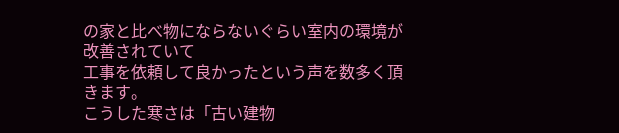の家と比べ物にならないぐらい室内の環境が改善されていて
工事を依頼して良かったという声を数多く頂きます。
こうした寒さは「古い建物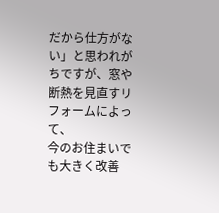だから仕方がない」と思われがちですが、窓や断熱を見直すリフォームによって、
今のお住まいでも大きく改善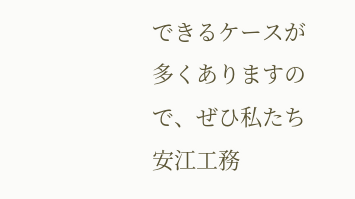できるケースが多くありますので、ぜひ私たち安江工務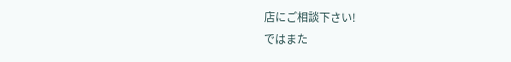店にご相談下さい!
ではまた